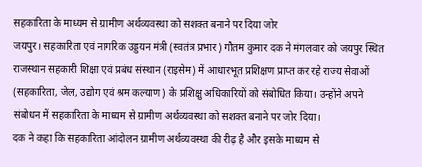सहकारिता के माध्यम से ग्रामीण अर्थव्यवस्था को सशक्त बनाने पर दिया जोर
जयपुर। सहकारिता एवं नागरिक उड्डयन मंत्री (स्वतंत्र प्रभार) गौतम कुमार दक ने मंगलवार को जयपुर स्थित राजस्थान सहकारी शिक्षा एवं प्रबंध संस्थान (राइसेम) में आधारभूत प्रशिक्षण प्राप्त कर रहे राज्य सेवाओं (सहकारिता, जेल, उद्योग एवं श्रम कल्याण) के प्रशिक्षु अधिकारियों को संबोधित किया। उन्होंने अपने संबोधन में सहकारिता के माध्यम से ग्रामीण अर्थव्यवस्था को सशक्त बनाने पर जोर दिया।
दक ने कहा कि सहकारिता आंदोलन ग्रामीण अर्थव्यवस्था की रीढ़ है और इसके माध्यम से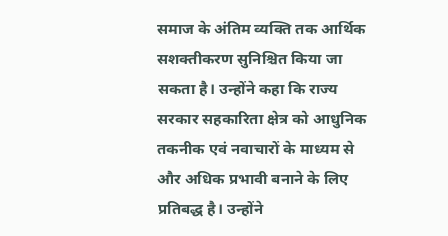समाज के अंतिम व्यक्ति तक आर्थिक सशक्तीकरण सुनिश्चित किया जा सकता है। उन्होंने कहा कि राज्य सरकार सहकारिता क्षेत्र को आधुनिक तकनीक एवं नवाचारों के माध्यम से और अधिक प्रभावी बनाने के लिए प्रतिबद्ध है। उन्होंने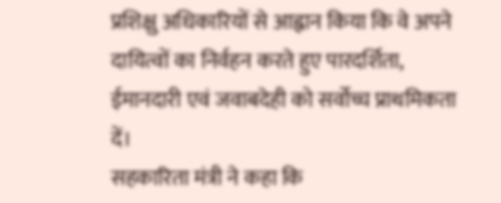प्रशिक्षु अधिकारियों से आह्वान किया कि वे अपने दायित्वों का निर्वहन करते हुए पारदर्शिता, ईमानदारी एवं जवाबदेही को सर्वोच्च प्राथमिकता दें।
सहकारिता मंत्री ने कहा कि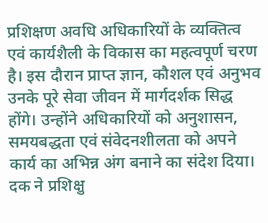प्रशिक्षण अवधि अधिकारियों के व्यक्तित्व एवं कार्यशैली के विकास का महत्वपूर्ण चरण है। इस दौरान प्राप्त ज्ञान, कौशल एवं अनुभव उनके पूरे सेवा जीवन में मार्गदर्शक सिद्ध होंगे। उन्होंने अधिकारियों को अनुशासन, समयबद्धता एवं संवेदनशीलता को अपने कार्य का अभिन्न अंग बनाने का संदेश दिया। दक ने प्रशिक्षु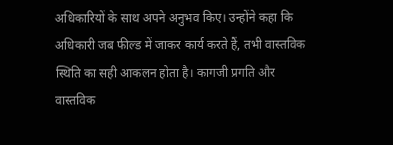अधिकारियों के साथ अपने अनुभव किए। उन्होंने कहा कि अधिकारी जब फील्ड में जाकर कार्य करते हैं, तभी वास्तविक स्थिति का सही आकलन होता है। कागजी प्रगति और वास्तविक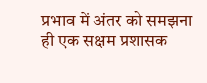प्रभाव में अंतर को समझना ही एक सक्षम प्रशासक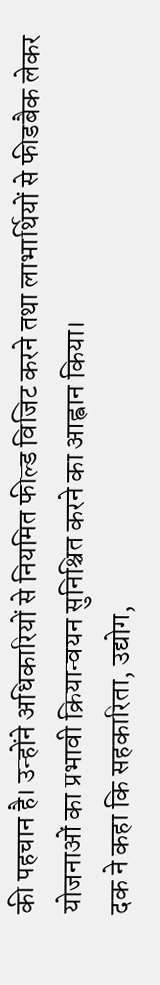की पहचान है। उन्होंने अधिकारियों से नियमित फील्ड विजिट करने तथा लाभार्थियों से फीडबैक लेकर योजनाओं का प्रभावी क्रियान्वयन सुनिश्चित करने का आह्वान किया।
दक ने कहा कि सहकारिता, उद्योग,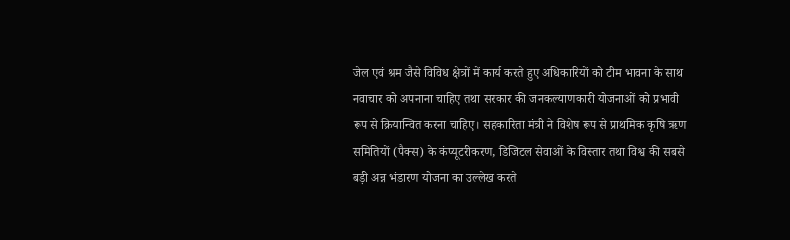जेल एवं श्रम जैसे विविध क्षेत्रों में कार्य करते हुए अधिकारियों को टीम भावना के साथ नवाचार को अपनाना चाहिए तथा सरकार की जनकल्याणकारी योजनाओं को प्रभावी रूप से क्रियान्वित करना चाहिए। सहकारिता मंत्री ने विशेष रूप से प्राथमिक कृषि ऋण समितियों (पैक्स) के कंप्यूटरीकरण, डिजिटल सेवाओं के विस्तार तथा विश्व की सबसे बड़ी अन्न भंडारण योजना का उल्लेख करते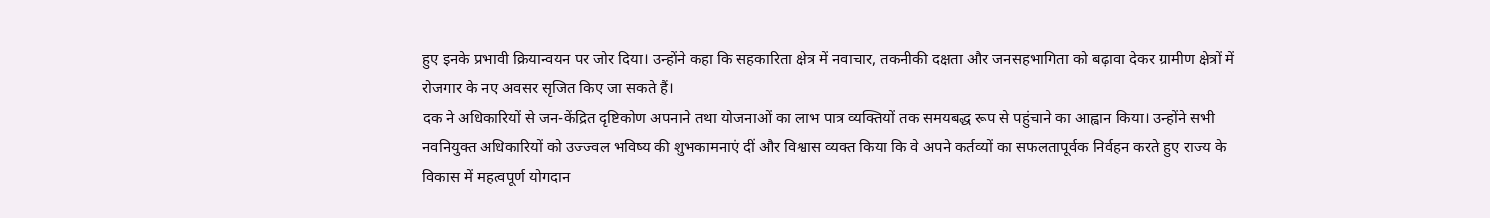हुए इनके प्रभावी क्रियान्वयन पर जोर दिया। उन्होंने कहा कि सहकारिता क्षेत्र में नवाचार, तकनीकी दक्षता और जनसहभागिता को बढ़ावा देकर ग्रामीण क्षेत्रों में रोजगार के नए अवसर सृजित किए जा सकते हैं।
दक ने अधिकारियों से जन-केंद्रित दृष्टिकोण अपनाने तथा योजनाओं का लाभ पात्र व्यक्तियों तक समयबद्ध रूप से पहुंचाने का आह्वान किया। उन्होंने सभी नवनियुक्त अधिकारियों को उज्ज्वल भविष्य की शुभकामनाएं दीं और विश्वास व्यक्त किया कि वे अपने कर्तव्यों का सफलतापूर्वक निर्वहन करते हुए राज्य के विकास में महत्वपूर्ण योगदान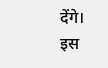देंगे।
इस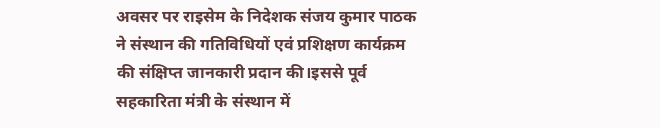अवसर पर राइसेम के निदेशक संजय कुमार पाठक ने संस्थान की गतिविधियों एवं प्रशिक्षण कार्यक्रम की संक्षिप्त जानकारी प्रदान की।इससे पूर्व सहकारिता मंत्री के संस्थान में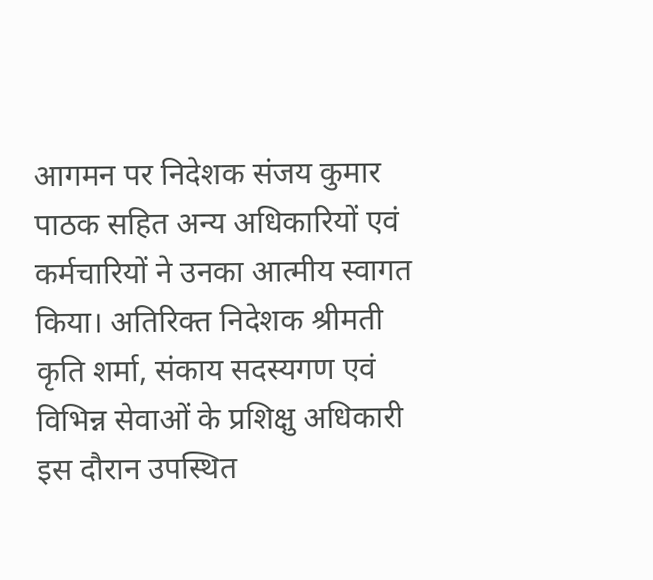आगमन पर निदेशक संजय कुमार पाठक सहित अन्य अधिकारियों एवं कर्मचारियों ने उनका आत्मीय स्वागत किया। अतिरिक्त निदेशक श्रीमती कृति शर्मा, संकाय सदस्यगण एवं विभिन्न सेवाओं के प्रशिक्षु अधिकारी इस दौरान उपस्थित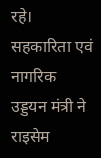रहे।
सहकारिता एवं नागरिक उड्डयन मंत्री ने राइसेम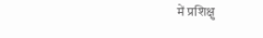में प्रशिक्षु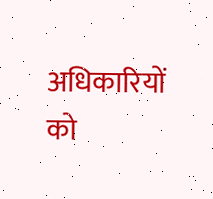अधिकारियों को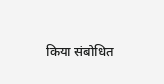किया संबोधित